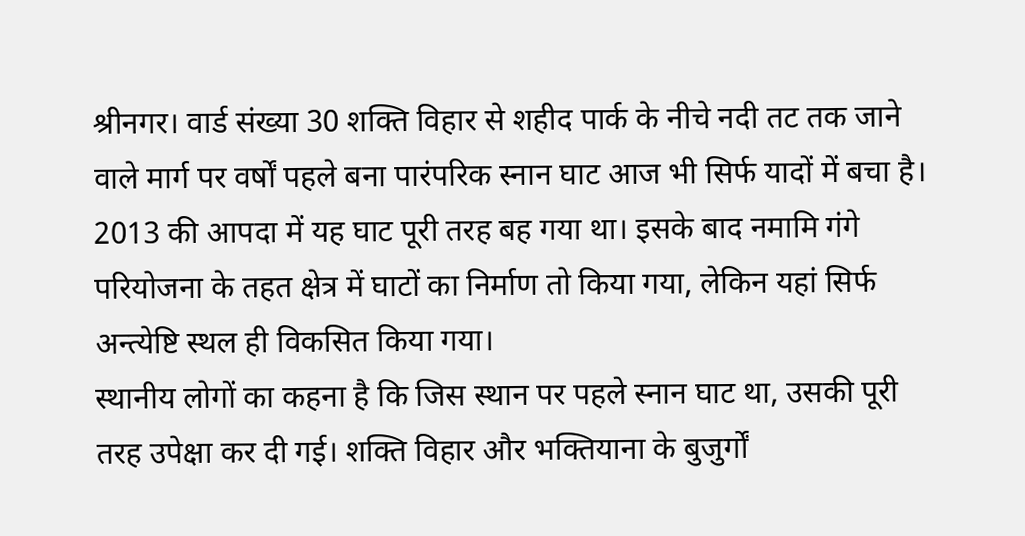श्रीनगर। वार्ड संख्या 30 शक्ति विहार से शहीद पार्क के नीचे नदी तट तक जाने वाले मार्ग पर वर्षों पहले बना पारंपरिक स्नान घाट आज भी सिर्फ यादों में बचा है। 2013 की आपदा में यह घाट पूरी तरह बह गया था। इसके बाद नमामि गंगे परियोजना के तहत क्षेत्र में घाटों का निर्माण तो किया गया, लेकिन यहां सिर्फ अन्त्येष्टि स्थल ही विकसित किया गया।
स्थानीय लोगों का कहना है कि जिस स्थान पर पहले स्नान घाट था, उसकी पूरी तरह उपेक्षा कर दी गई। शक्ति विहार और भक्तियाना के बुजुर्गों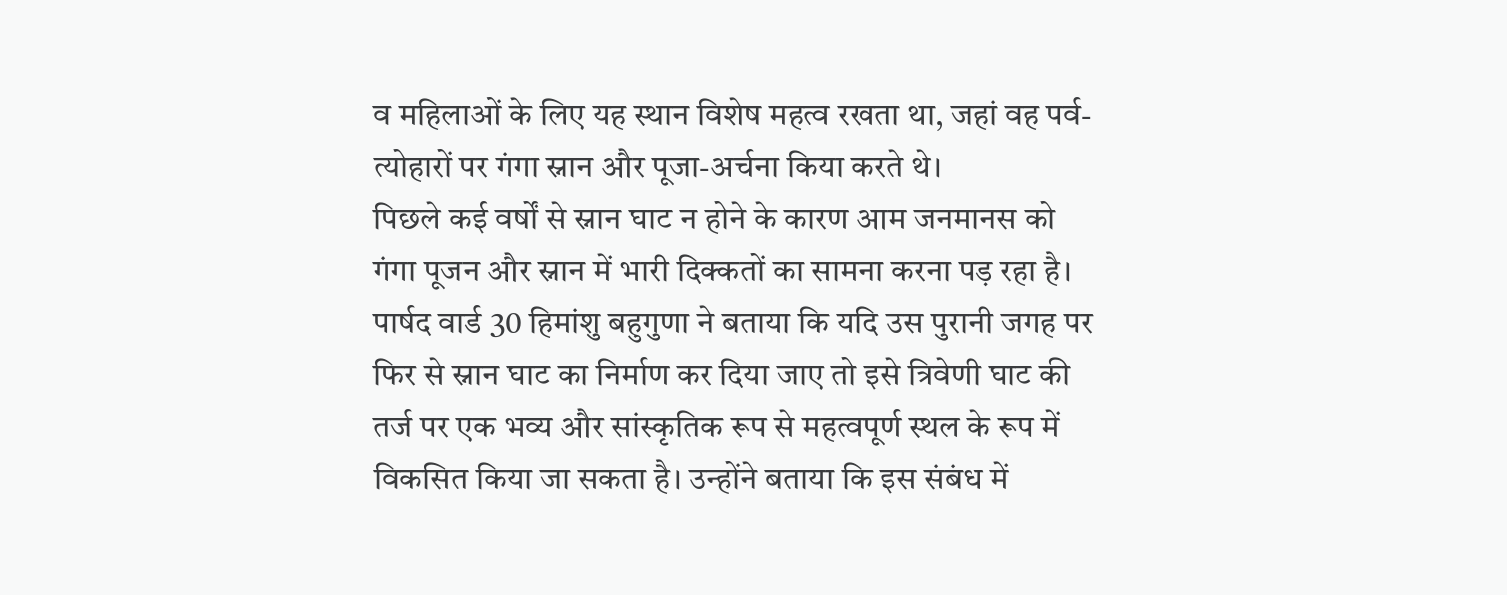व महिलाओं के लिए यह स्थान विशेष महत्व रखता था, जहां वह पर्व-त्योहारों पर गंगा स्नान और पूजा-अर्चना किया करते थे।
पिछले कई वर्षों से स्नान घाट न होने के कारण आम जनमानस को गंगा पूजन और स्नान में भारी दिक्कतों का सामना करना पड़ रहा है। पार्षद वार्ड 30 हिमांशु बहुगुणा ने बताया कि यदि उस पुरानी जगह पर फिर से स्नान घाट का निर्माण कर दिया जाए तो इसे त्रिवेणी घाट की तर्ज पर एक भव्य और सांस्कृतिक रूप से महत्वपूर्ण स्थल के रूप में विकसित किया जा सकता है। उन्होंने बताया कि इस संबंध में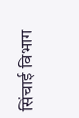सिंचाई विभाग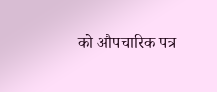को औपचारिक पत्र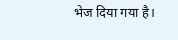भेज दिया गया है।